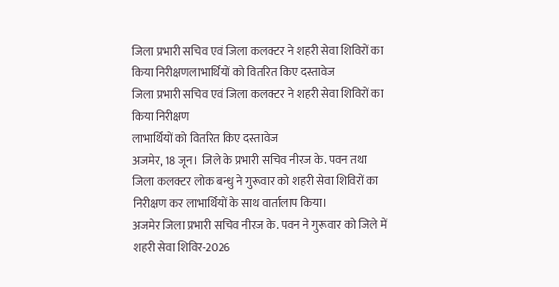जिला प्रभारी सचिव एवं जिला कलक्टर ने शहरी सेवा शिविरों का किया निरीक्षणलाभार्थियों को वितरित किए दस्तावेज
जिला प्रभारी सचिव एवं जिला कलक्टर ने शहरी सेवा शिविरों का किया निरीक्षण
लाभार्थियों को वितरित किए दस्तावेज
अजमेर, 18 जून। जिले के प्रभारी सचिव नीरज के. पवन तथा जिला कलक्टर लोक बन्धु ने गुरूवार को शहरी सेवा शिविरों का निरीक्षण कर लाभार्थियों के साथ वार्तालाप किया।
अजमेर जिला प्रभारी सचिव नीरज के. पवन ने गुरूवार को जिले में शहरी सेवा शिविर-2026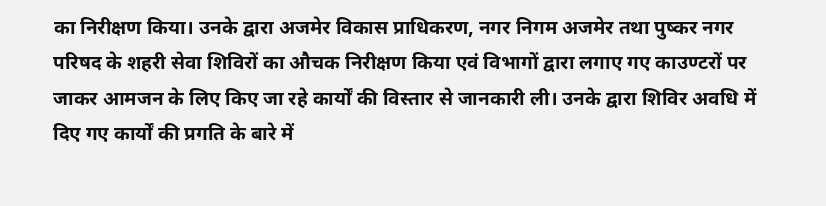का निरीक्षण किया। उनके द्वारा अजमेर विकास प्राधिकरण, नगर निगम अजमेर तथा पुष्कर नगर परिषद के शहरी सेवा शिविरों का औचक निरीक्षण किया एवं विभागों द्वारा लगाए गए काउण्टरों पर जाकर आमजन के लिए किए जा रहे कार्यों की विस्तार से जानकारी ली। उनके द्वारा शिविर अवधि में दिए गए कार्यों की प्रगति के बारे में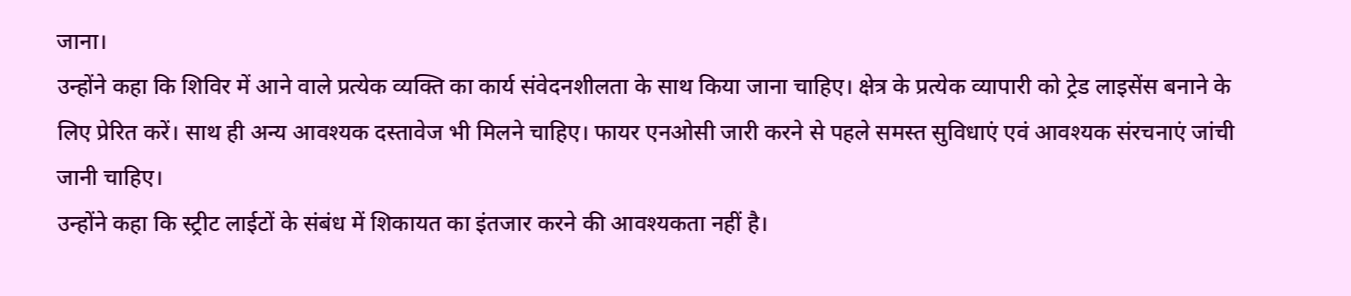जाना।
उन्होंने कहा कि शिविर में आने वाले प्रत्येक व्यक्ति का कार्य संवेदनशीलता के साथ किया जाना चाहिए। क्षेत्र के प्रत्येक व्यापारी को ट्रेड लाइसेंस बनाने के लिए प्रेरित करें। साथ ही अन्य आवश्यक दस्तावेज भी मिलने चाहिए। फायर एनओसी जारी करने से पहले समस्त सुविधाएं एवं आवश्यक संरचनाएं जांची जानी चाहिए।
उन्होंने कहा कि स्ट्रीट लाईटों के संबंध में शिकायत का इंतजार करने की आवश्यकता नहीं है।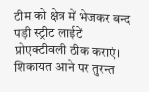टीम को क्षेत्र में भेजकर बन्द पड़ी स्ट्रीट लाईटें प्रोएक्टीवली ठीक कराएं। शिकायत आने पर तुरन्त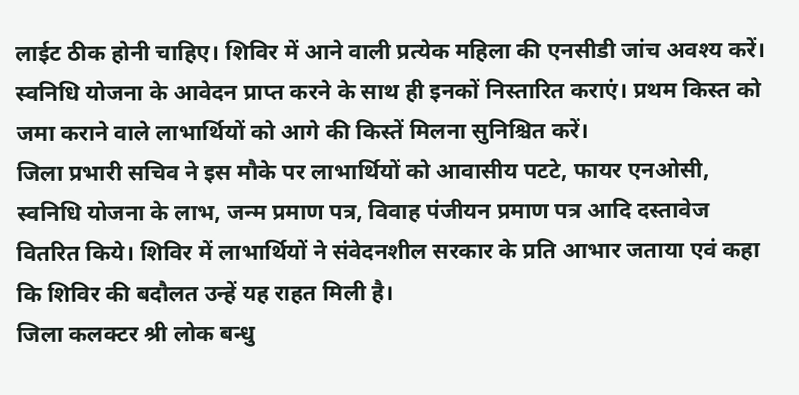लाईट ठीक होनी चाहिए। शिविर में आने वाली प्रत्येक महिला की एनसीडी जांच अवश्य करें। स्वनिधि योजना के आवेदन प्राप्त करने के साथ ही इनकों निस्तारित कराएं। प्रथम किस्त को जमा कराने वाले लाभार्थियों को आगे की किस्तें मिलना सुनिश्चित करें।
जिला प्रभारी सचिव ने इस मौके पर लाभार्थियों को आवासीय पटटे, फायर एनओसी, स्वनिधि योजना के लाभ, जन्म प्रमाण पत्र, विवाह पंजीयन प्रमाण पत्र आदि दस्तावेज वितरित किये। शिविर में लाभार्थियों ने संवेदनशील सरकार के प्रति आभार जताया एवं कहा कि शिविर की बदौलत उन्हें यह राहत मिली है।
जिला कलक्टर श्री लोक बन्धु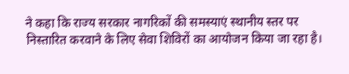ने कहा कि राज्य सरकार नागरिकों की समस्याएं स्थानीय स्तर पर निस्तारित करवाने के लिए सेवा शिविरों का आयोजन किया जा रहा है।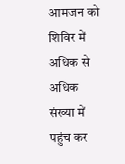आमजन को शिविर में अधिक से अधिक संख्या में पहुंच कर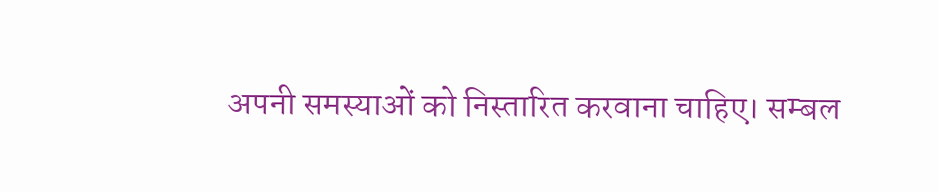अपनी समस्याओं को निस्तारित करवाना चाहिए। सम्बल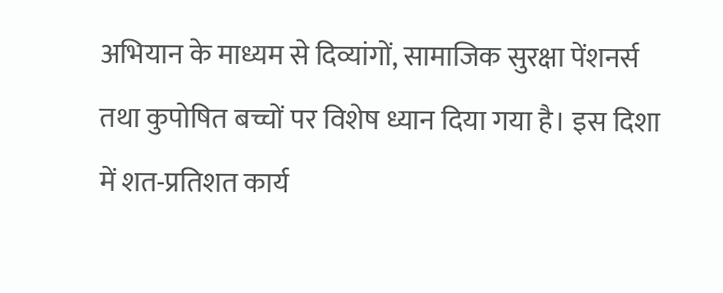अभियान के माध्यम से दिव्यांगों, सामाजिक सुरक्षा पेंशनर्स तथा कुपोषित बच्चों पर विशेष ध्यान दिया गया है। इस दिशा में शत-प्रतिशत कार्य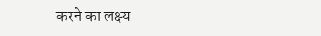करने का लक्ष्य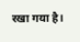रखा गया है।